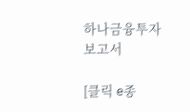하나금융투자 보고서

[클릭 e종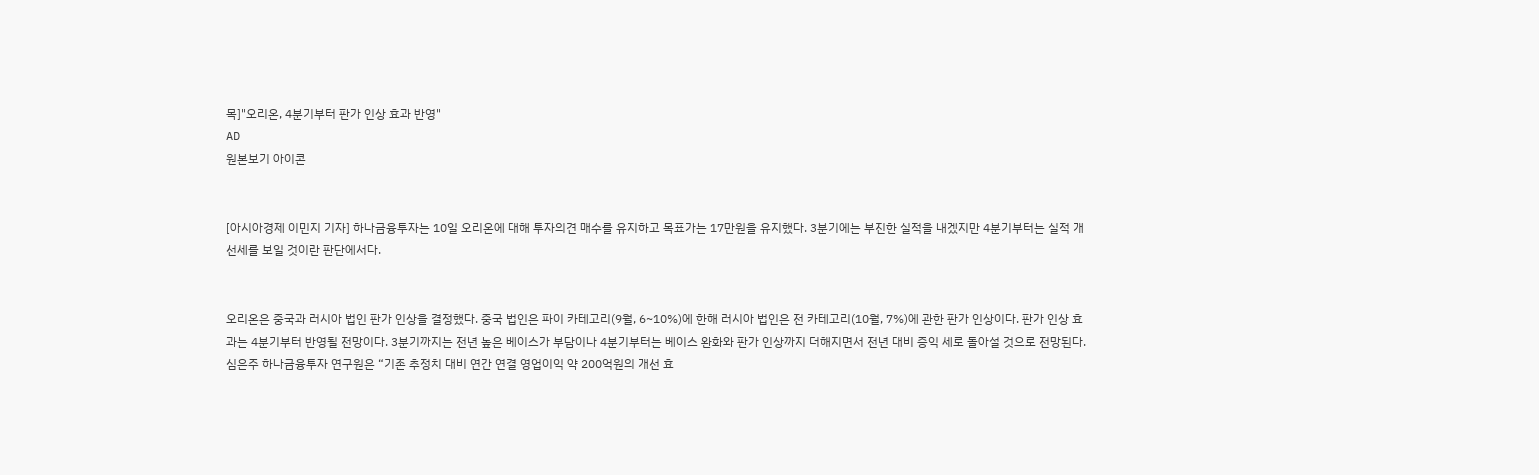목]"오리온, 4분기부터 판가 인상 효과 반영"
AD
원본보기 아이콘


[아시아경제 이민지 기자] 하나금융투자는 10일 오리온에 대해 투자의견 매수를 유지하고 목표가는 17만원을 유지했다. 3분기에는 부진한 실적을 내겠지만 4분기부터는 실적 개선세를 보일 것이란 판단에서다.


오리온은 중국과 러시아 법인 판가 인상을 결정했다. 중국 법인은 파이 카테고리(9월, 6~10%)에 한해 러시아 법인은 전 카테고리(10월, 7%)에 관한 판가 인상이다. 판가 인상 효과는 4분기부터 반영될 전망이다. 3분기까지는 전년 높은 베이스가 부담이나 4분기부터는 베이스 완화와 판가 인상까지 더해지면서 전년 대비 증익 세로 돌아설 것으로 전망된다. 심은주 하나금융투자 연구원은 “기존 추정치 대비 연간 연결 영업이익 약 200억원의 개선 효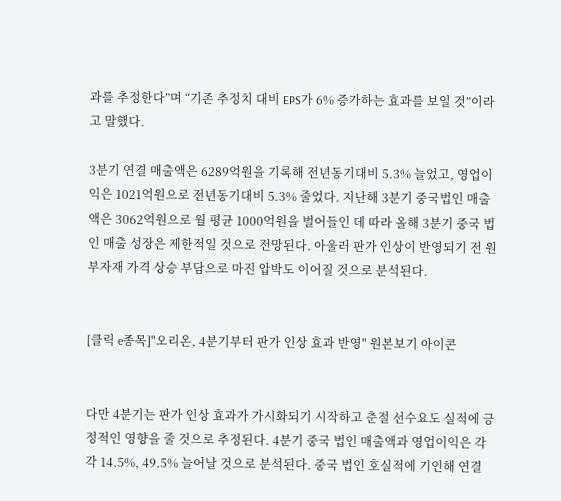과를 추정한다”며 “기존 추정치 대비 EPS가 6% 증가하는 효과를 보일 것”이라고 말했다.

3분기 연결 매출액은 6289억원을 기록해 전년동기대비 5.3% 늘었고, 영업이익은 1021억원으로 전년동기대비 5.3% 줄었다. 지난해 3분기 중국법인 매출액은 3062억원으로 월 평균 1000억원을 벌어들인 데 따라 올해 3분기 중국 법인 매출 성장은 제한적일 것으로 전망된다. 아울러 판가 인상이 반영되기 전 원부자재 가격 상승 부담으로 마진 압박도 이어질 것으로 분석된다.


[클릭 e종목]"오리온, 4분기부터 판가 인상 효과 반영" 원본보기 아이콘


다만 4분기는 판가 인상 효과가 가시화되기 시작하고 춘절 선수요도 실적에 긍정적인 영향을 줄 것으로 추정된다. 4분기 중국 법인 매출액과 영업이익은 각각 14.5%, 49.5% 늘어날 것으로 분석된다. 중국 법인 호실적에 기인해 연결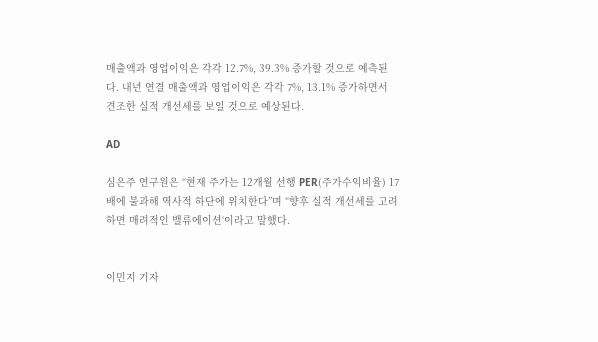매출액과 영업이익은 각각 12.7%, 39.3% 증가할 것으로 예측된다. 내년 연결 매출액과 영업이익은 각각 7%, 13.1% 증가하면서 견조한 실적 개선세를 보일 것으로 예상된다.

AD

심은주 연구원은 “현재 주가는 12개월 선행 PER(주가수익비율) 17배에 불과해 역사적 하단에 위치한다”며 “향후 실적 개선세를 고려하면 매려적인 밸류에이션‘이라고 말했다.


이민지 기자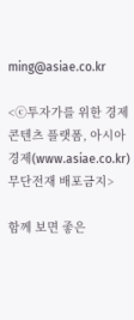ming@asiae.co.kr

<ⓒ투자가를 위한 경제콘텐츠 플랫폼, 아시아경제(www.asiae.co.kr) 무단전재 배포금지>

함께 보면 좋은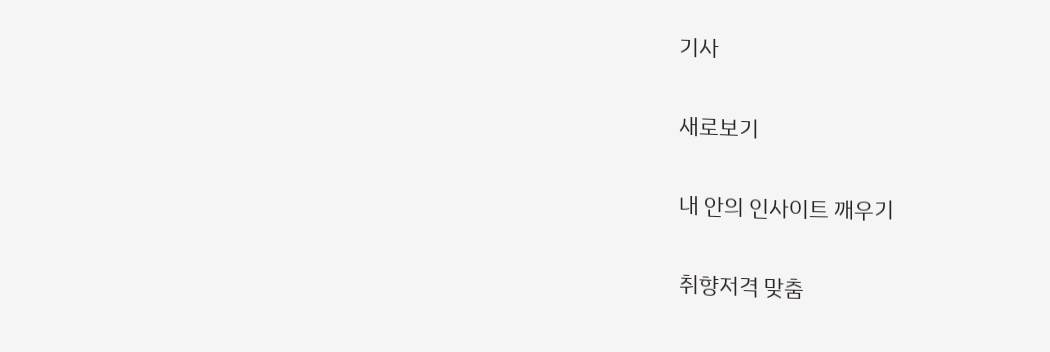기사

새로보기

내 안의 인사이트 깨우기

취향저격 맞춤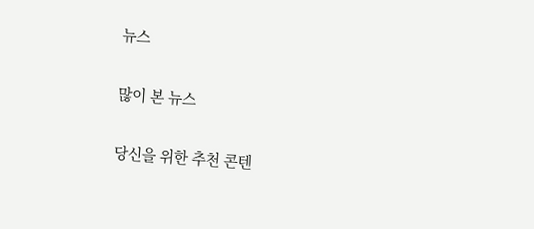뉴스

많이 본 뉴스

당신을 위한 추천 콘텐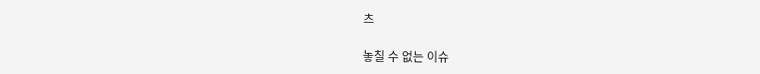츠

놓칠 수 없는 이슈